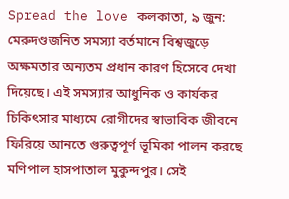Spread the love কলকাতা, ৯ জুন: মেরুদণ্ডজনিত সমস্যা বর্তমানে বিশ্বজুড়ে অক্ষমতার অন্যতম প্রধান কারণ হিসেবে দেখা দিয়েছে। এই সমস্যার আধুনিক ও কার্যকর চিকিৎসার মাধ্যমে রোগীদের স্বাভাবিক জীবনে ফিরিয়ে আনতে গুরুত্বপূর্ণ ভূমিকা পালন করছে মণিপাল হাসপাতাল মুকুন্দপুর। সেই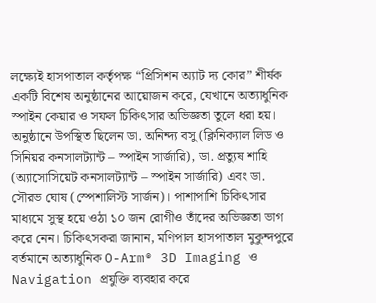লক্ষ্যেই হাসপাতাল কর্তৃপক্ষ “প্রিসিশন অ্যাট দ্য কোর” শীর্ষক একটি বিশেষ অনুষ্ঠানের আয়োজন করে, যেখানে অত্যাধুনিক স্পাইন কেয়ার ও সফল চিকিৎসার অভিজ্ঞতা তুলে ধরা হয়। অনুষ্ঠানে উপস্থিত ছিলেন ডা. অনিন্দ্য বসু (ক্লিনিক্যাল লিড ও সিনিয়র কনসালট্যান্ট – স্পাইন সার্জারি), ডা. প্রত্যুষ শাহি (অ্যাসোসিয়েট কনসালট্যান্ট – স্পাইন সার্জারি) এবং ডা. সৌরভ ঘোষ (স্পেশালিস্ট সার্জন)। পাশাপাশি চিকিৎসার মাধ্যমে সুস্থ হয়ে ওঠা ১০ জন রোগীও তাঁদের অভিজ্ঞতা ভাগ করে নেন। চিকিৎসকরা জানান, মণিপাল হাসপাতাল মুকুন্দপুরে বর্তমানে অত্যাধুনিক O-Arm® 3D Imaging ও Navigation প্রযুক্তি ব্যবহার করে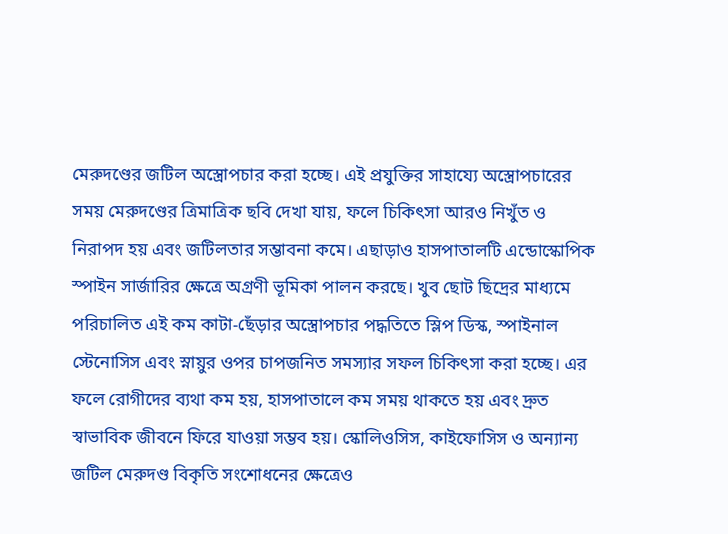মেরুদণ্ডের জটিল অস্ত্রোপচার করা হচ্ছে। এই প্রযুক্তির সাহায্যে অস্ত্রোপচারের সময় মেরুদণ্ডের ত্রিমাত্রিক ছবি দেখা যায়, ফলে চিকিৎসা আরও নিখুঁত ও নিরাপদ হয় এবং জটিলতার সম্ভাবনা কমে। এছাড়াও হাসপাতালটি এন্ডোস্কোপিক স্পাইন সার্জারির ক্ষেত্রে অগ্রণী ভূমিকা পালন করছে। খুব ছোট ছিদ্রের মাধ্যমে পরিচালিত এই কম কাটা-ছেঁড়ার অস্ত্রোপচার পদ্ধতিতে স্লিপ ডিস্ক, স্পাইনাল স্টেনোসিস এবং স্নায়ুর ওপর চাপজনিত সমস্যার সফল চিকিৎসা করা হচ্ছে। এর ফলে রোগীদের ব্যথা কম হয়, হাসপাতালে কম সময় থাকতে হয় এবং দ্রুত স্বাভাবিক জীবনে ফিরে যাওয়া সম্ভব হয়। স্কোলিওসিস, কাইফোসিস ও অন্যান্য জটিল মেরুদণ্ড বিকৃতি সংশোধনের ক্ষেত্রেও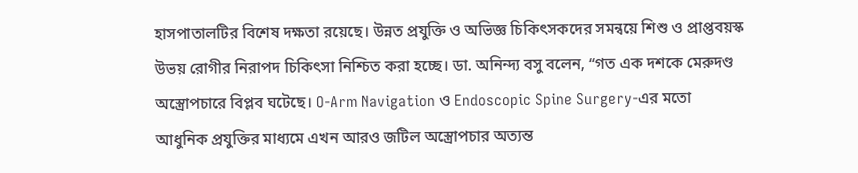হাসপাতালটির বিশেষ দক্ষতা রয়েছে। উন্নত প্রযুক্তি ও অভিজ্ঞ চিকিৎসকদের সমন্বয়ে শিশু ও প্রাপ্তবয়স্ক উভয় রোগীর নিরাপদ চিকিৎসা নিশ্চিত করা হচ্ছে। ডা. অনিন্দ্য বসু বলেন, “গত এক দশকে মেরুদণ্ড অস্ত্রোপচারে বিপ্লব ঘটেছে। O-Arm Navigation ও Endoscopic Spine Surgery-এর মতো আধুনিক প্রযুক্তির মাধ্যমে এখন আরও জটিল অস্ত্রোপচার অত্যন্ত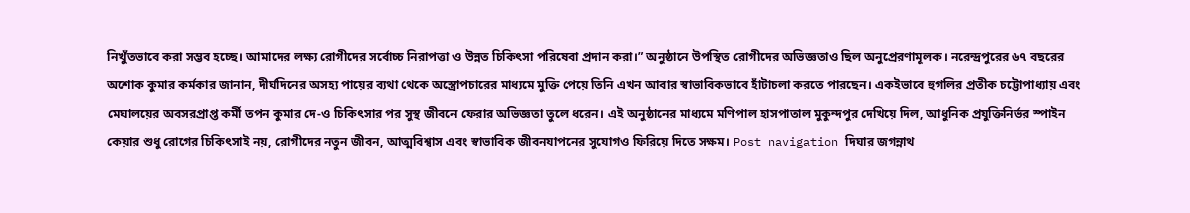নিখুঁতভাবে করা সম্ভব হচ্ছে। আমাদের লক্ষ্য রোগীদের সর্বোচ্চ নিরাপত্তা ও উন্নত চিকিৎসা পরিষেবা প্রদান করা।” অনুষ্ঠানে উপস্থিত রোগীদের অভিজ্ঞতাও ছিল অনুপ্রেরণামূলক। নরেন্দ্রপুরের ৬৭ বছরের অশোক কুমার কর্মকার জানান, দীর্ঘদিনের অসহ্য পায়ের ব্যথা থেকে অস্ত্রোপচারের মাধ্যমে মুক্তি পেয়ে তিনি এখন আবার স্বাভাবিকভাবে হাঁটাচলা করতে পারছেন। একইভাবে হুগলির প্রতীক চট্টোপাধ্যায় এবং মেঘালয়ের অবসরপ্রাপ্ত কর্মী তপন কুমার দে-ও চিকিৎসার পর সুস্থ জীবনে ফেরার অভিজ্ঞতা তুলে ধরেন। এই অনুষ্ঠানের মাধ্যমে মণিপাল হাসপাতাল মুকুন্দপুর দেখিয়ে দিল, আধুনিক প্রযুক্তিনির্ভর স্পাইন কেয়ার শুধু রোগের চিকিৎসাই নয়, রোগীদের নতুন জীবন, আত্মবিশ্বাস এবং স্বাভাবিক জীবনযাপনের সুযোগও ফিরিয়ে দিতে সক্ষম। Post navigation দিঘার জগন্নাথ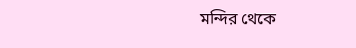মন্দির থেকে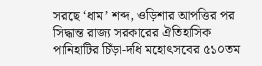সরছে ‘ধাম’ শব্দ, ওড়িশার আপত্তির পর সিদ্ধান্ত রাজ্য সরকারের ঐতিহাসিক পানিহাটির চিঁড়া-দধি মহোৎসবের ৫১০তম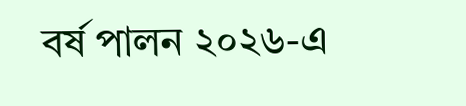বর্ষ পালন ২০২৬-এ